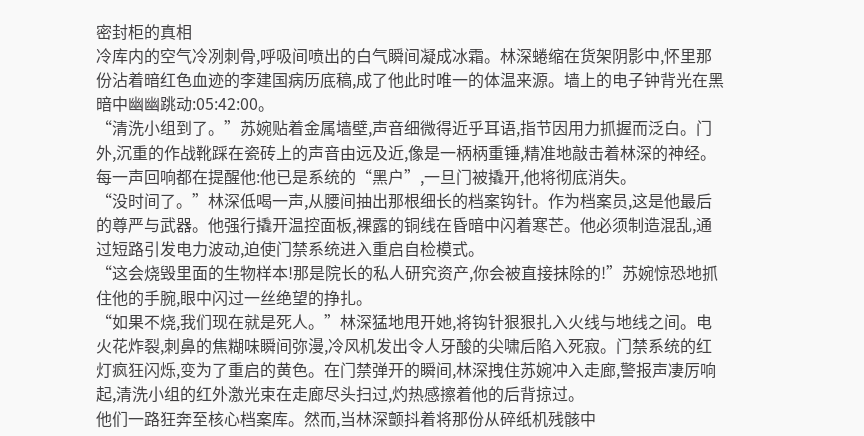密封柜的真相
冷库内的空气冷冽刺骨,呼吸间喷出的白气瞬间凝成冰霜。林深蜷缩在货架阴影中,怀里那份沾着暗红色血迹的李建国病历底稿,成了他此时唯一的体温来源。墙上的电子钟背光在黑暗中幽幽跳动:05:42:00。
“清洗小组到了。”苏婉贴着金属墙壁,声音细微得近乎耳语,指节因用力抓握而泛白。门外,沉重的作战靴踩在瓷砖上的声音由远及近,像是一柄柄重锤,精准地敲击着林深的神经。每一声回响都在提醒他:他已是系统的“黑户”,一旦门被撬开,他将彻底消失。
“没时间了。”林深低喝一声,从腰间抽出那根细长的档案钩针。作为档案员,这是他最后的尊严与武器。他强行撬开温控面板,裸露的铜线在昏暗中闪着寒芒。他必须制造混乱,通过短路引发电力波动,迫使门禁系统进入重启自检模式。
“这会烧毁里面的生物样本!那是院长的私人研究资产,你会被直接抹除的!”苏婉惊恐地抓住他的手腕,眼中闪过一丝绝望的挣扎。
“如果不烧,我们现在就是死人。”林深猛地甩开她,将钩针狠狠扎入火线与地线之间。电火花炸裂,刺鼻的焦糊味瞬间弥漫,冷风机发出令人牙酸的尖啸后陷入死寂。门禁系统的红灯疯狂闪烁,变为了重启的黄色。在门禁弹开的瞬间,林深拽住苏婉冲入走廊,警报声凄厉响起,清洗小组的红外激光束在走廊尽头扫过,灼热感擦着他的后背掠过。
他们一路狂奔至核心档案库。然而,当林深颤抖着将那份从碎纸机残骸中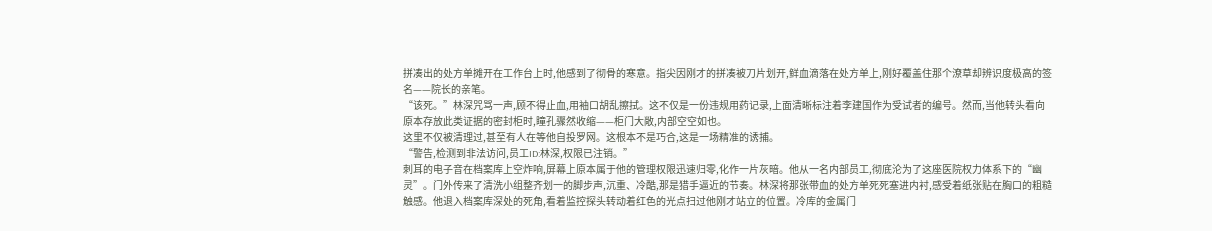拼凑出的处方单摊开在工作台上时,他感到了彻骨的寒意。指尖因刚才的拼凑被刀片划开,鲜血滴落在处方单上,刚好覆盖住那个潦草却辨识度极高的签名——院长的亲笔。
“该死。”林深咒骂一声,顾不得止血,用袖口胡乱擦拭。这不仅是一份违规用药记录,上面清晰标注着李建国作为受试者的编号。然而,当他转头看向原本存放此类证据的密封柜时,瞳孔骤然收缩——柜门大敞,内部空空如也。
这里不仅被清理过,甚至有人在等他自投罗网。这根本不是巧合,这是一场精准的诱捕。
“警告,检测到非法访问,员工ID:林深,权限已注销。”
刺耳的电子音在档案库上空炸响,屏幕上原本属于他的管理权限迅速归零,化作一片灰暗。他从一名内部员工,彻底沦为了这座医院权力体系下的“幽灵”。门外传来了清洗小组整齐划一的脚步声,沉重、冷酷,那是猎手逼近的节奏。林深将那张带血的处方单死死塞进内衬,感受着纸张贴在胸口的粗糙触感。他退入档案库深处的死角,看着监控探头转动着红色的光点扫过他刚才站立的位置。冷库的金属门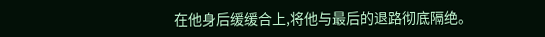在他身后缓缓合上,将他与最后的退路彻底隔绝。